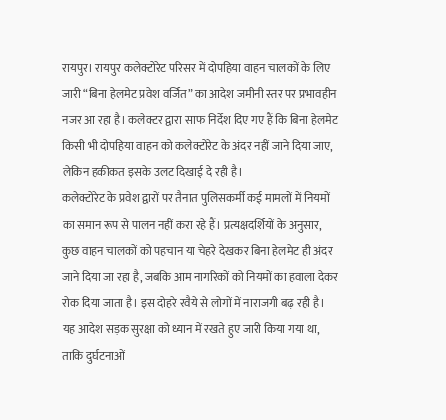रायपुर। रायपुर कलेक्टोरेट परिसर में दोपहिया वाहन चालकों के लिए जारी “बिना हेलमेट प्रवेश वर्जित” का आदेश जमीनी स्तर पर प्रभावहीन नजर आ रहा है। कलेक्टर द्वारा साफ निर्देश दिए गए हैं कि बिना हेलमेट किसी भी दोपहिया वाहन को कलेक्टोरेट के अंदर नहीं जाने दिया जाए, लेकिन हकीकत इसके उलट दिखाई दे रही है।
कलेक्टोरेट के प्रवेश द्वारों पर तैनात पुलिसकर्मी कई मामलों में नियमों का समान रूप से पालन नहीं करा रहे हैं। प्रत्यक्षदर्शियों के अनुसार, कुछ वाहन चालकों को पहचान या चेहरे देखकर बिना हेलमेट ही अंदर जाने दिया जा रहा है, जबकि आम नागरिकों को नियमों का हवाला देकर रोक दिया जाता है। इस दोहरे रवैये से लोगों में नाराजगी बढ़ रही है।
यह आदेश सड़क सुरक्षा को ध्यान में रखते हुए जारी किया गया था, ताकि दुर्घटनाओं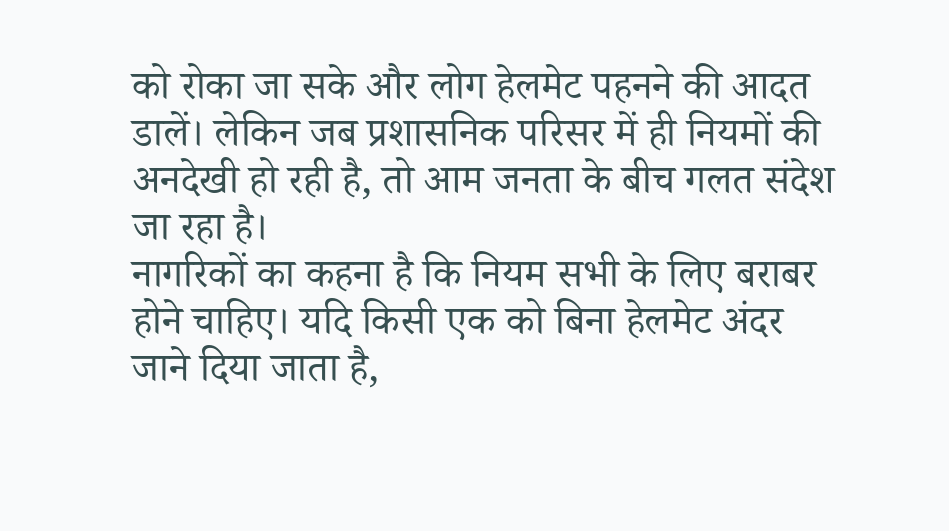को रोका जा सके और लोग हेलमेट पहनने की आदत डालें। लेकिन जब प्रशासनिक परिसर में ही नियमों की अनदेखी हो रही है, तो आम जनता के बीच गलत संदेश जा रहा है।
नागरिकों का कहना है कि नियम सभी के लिए बराबर होने चाहिए। यदि किसी एक को बिना हेलमेट अंदर जाने दिया जाता है,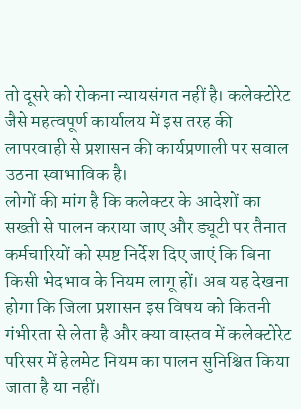तो दूसरे को रोकना न्यायसंगत नहीं है। कलेक्टोरेट जैसे महत्वपूर्ण कार्यालय में इस तरह की लापरवाही से प्रशासन की कार्यप्रणाली पर सवाल उठना स्वाभाविक है।
लोगों की मांग है कि कलेक्टर के आदेशों का सख्ती से पालन कराया जाए और ड्यूटी पर तैनात कर्मचारियों को स्पष्ट निर्देश दिए जाएं कि बिना किसी भेदभाव के नियम लागू हों। अब यह देखना होगा कि जिला प्रशासन इस विषय को कितनी गंभीरता से लेता है और क्या वास्तव में कलेक्टोरेट परिसर में हेलमेट नियम का पालन सुनिश्चित किया जाता है या नहीं।